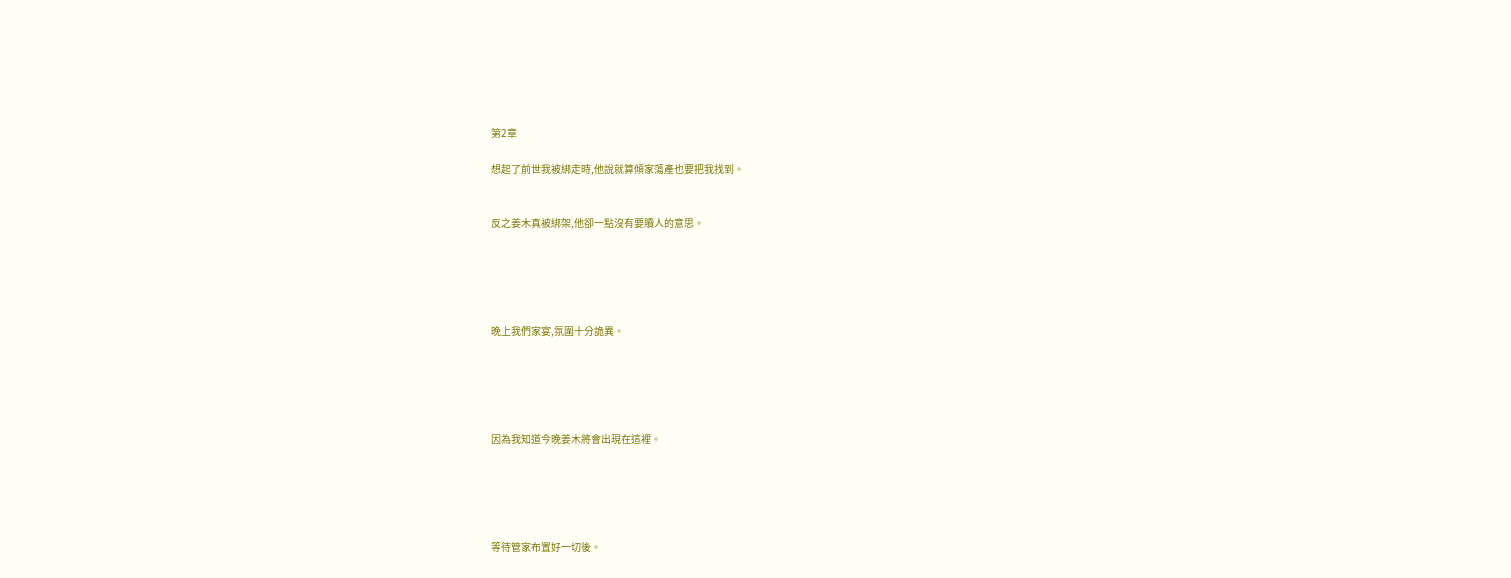第2章

想起了前世我被綁走時,他說就算傾家蕩產也要把我找到。


反之姜木真被綁架,他卻一點沒有要贖人的意思。





晚上我們家宴,氛圍十分詭異。





因為我知道今晚姜木將會出現在這裡。





等待管家布置好一切後。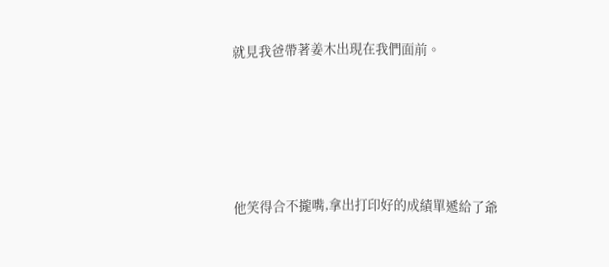就見我爸帶著姜木出現在我們面前。





他笑得合不攏嘴,拿出打印好的成績單遞給了爺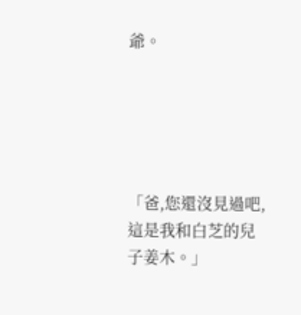爺。





「爸,您還沒見過吧,這是我和白芝的兒子姜木。」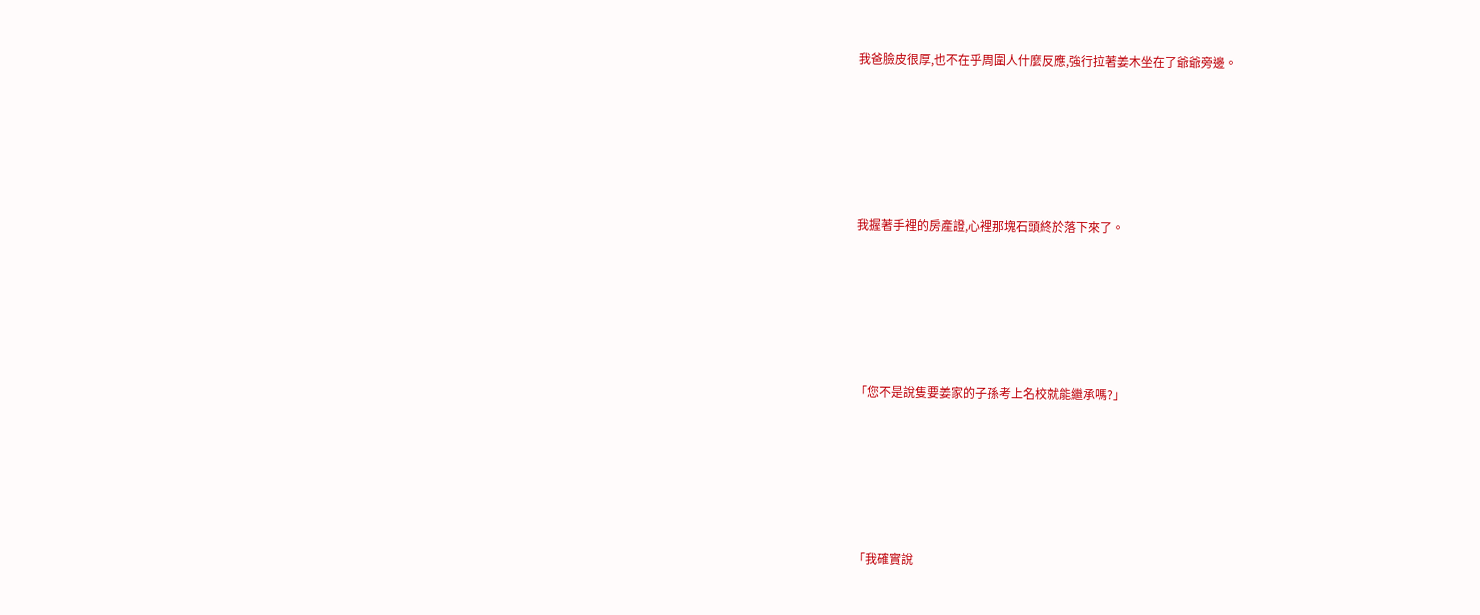我爸臉皮很厚,也不在乎周圍人什麼反應,強行拉著姜木坐在了爺爺旁邊。





我握著手裡的房產證,心裡那塊石頭終於落下來了。





「您不是說隻要姜家的子孫考上名校就能繼承嗎?」





「我確實說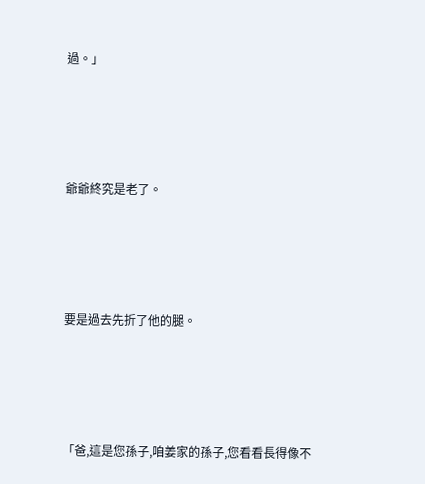過。」





爺爺終究是老了。





要是過去先折了他的腿。





「爸,這是您孫子,咱姜家的孫子,您看看長得像不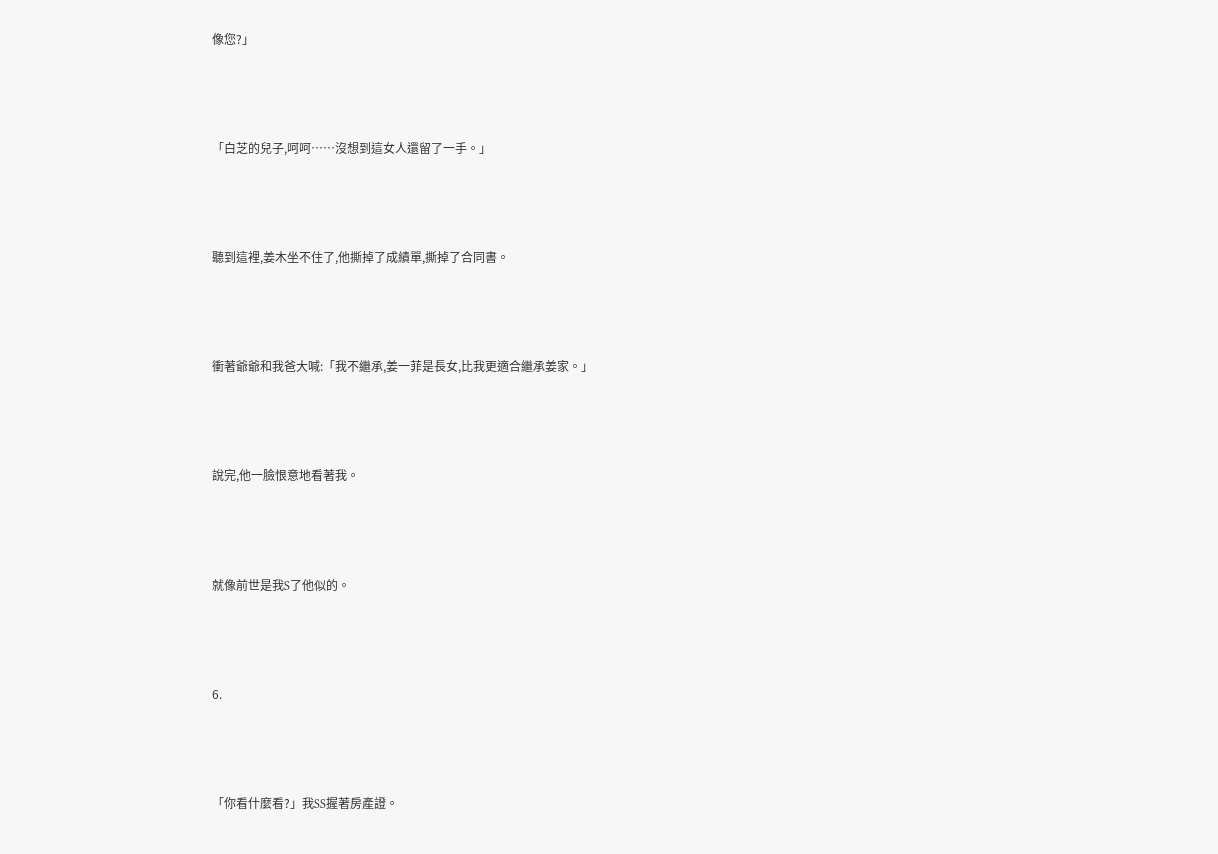像您?」





「白芝的兒子,呵呵……沒想到這女人還留了一手。」





聽到這裡,姜木坐不住了,他撕掉了成績單,撕掉了合同書。





衝著爺爺和我爸大喊:「我不繼承,姜一菲是長女,比我更適合繼承姜家。」





說完,他一臉恨意地看著我。





就像前世是我S了他似的。





6.





「你看什麼看?」我SS握著房產證。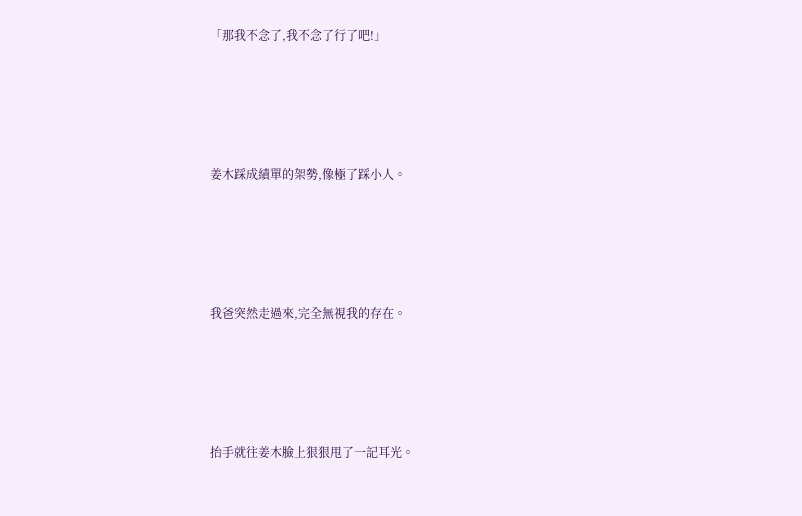「那我不念了,我不念了行了吧!」





姜木踩成績單的架勢,像極了踩小人。





我爸突然走過來,完全無視我的存在。





抬手就往姜木臉上狠狠甩了一記耳光。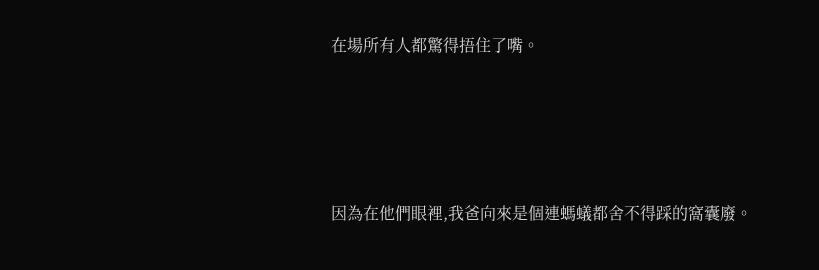在場所有人都驚得捂住了嘴。





因為在他們眼裡,我爸向來是個連螞蟻都舍不得踩的窩囊廢。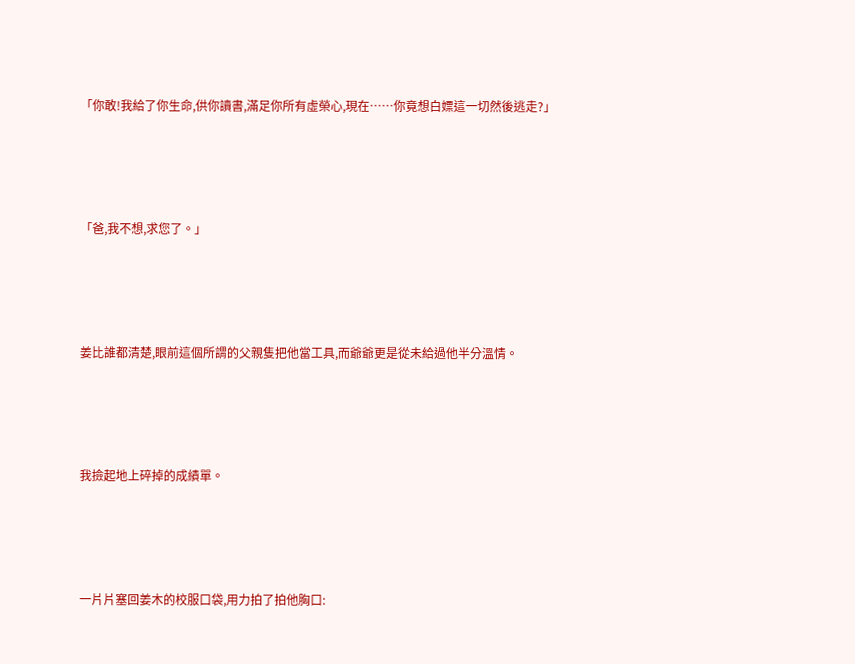「你敢!我給了你生命,供你讀書,滿足你所有虛榮心,現在……你竟想白嫖這一切然後逃走?」





「爸,我不想,求您了。」





姜比誰都清楚,眼前這個所謂的父親隻把他當工具,而爺爺更是從未給過他半分溫情。





我撿起地上碎掉的成績單。





一片片塞回姜木的校服口袋,用力拍了拍他胸口: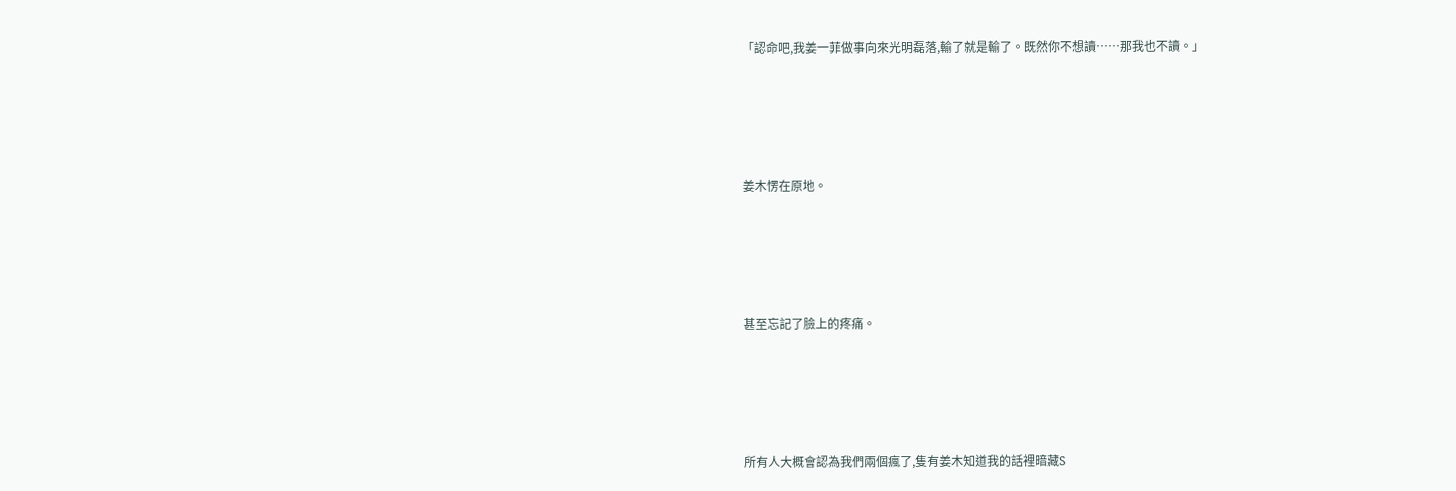「認命吧,我姜一菲做事向來光明磊落,輸了就是輸了。既然你不想讀……那我也不讀。」





姜木愣在原地。





甚至忘記了臉上的疼痛。





所有人大概會認為我們兩個瘋了,隻有姜木知道我的話裡暗藏S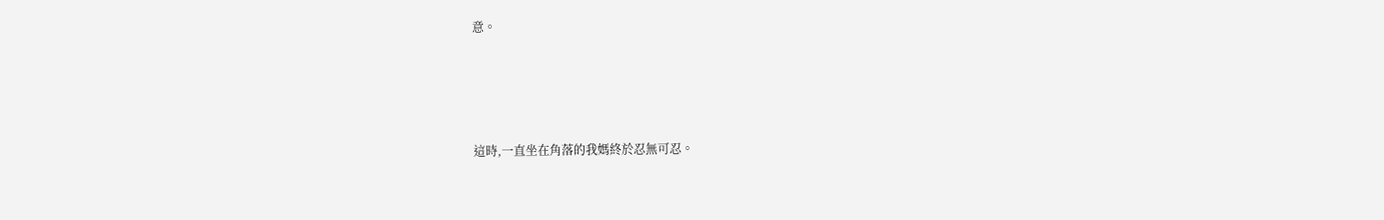意。





這時,一直坐在角落的我媽終於忍無可忍。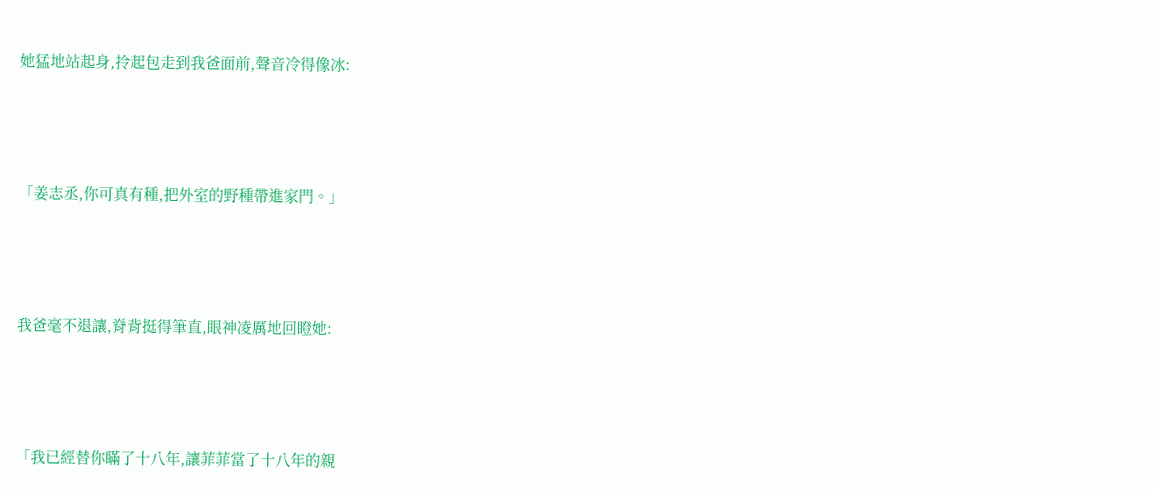她猛地站起身,拎起包走到我爸面前,聲音冷得像冰:





「姜志丞,你可真有種,把外室的野種帶進家門。」





我爸毫不退讓,脊背挺得筆直,眼神凌厲地回瞪她:





「我已經替你瞞了十八年,讓菲菲當了十八年的親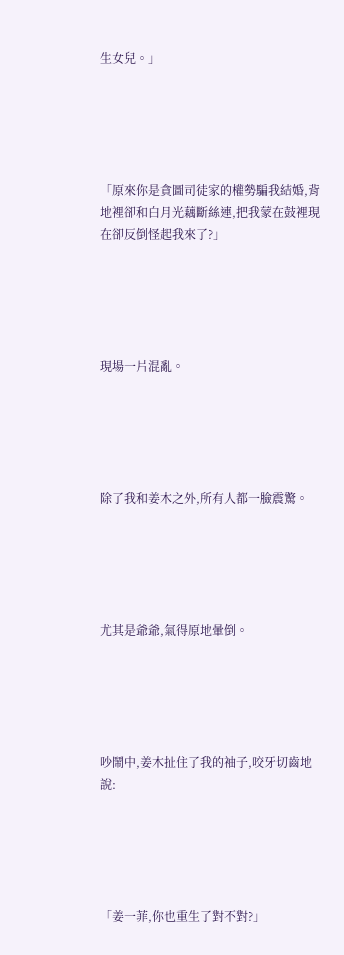生女兒。」





「原來你是貪圖司徒家的權勢騙我結婚,背地裡卻和白月光藕斷絲連,把我蒙在鼓裡現在卻反倒怪起我來了?」





現場一片混亂。





除了我和姜木之外,所有人都一臉震驚。





尤其是爺爺,氣得原地暈倒。





吵鬧中,姜木扯住了我的袖子,咬牙切齒地說:





「姜一菲,你也重生了對不對?」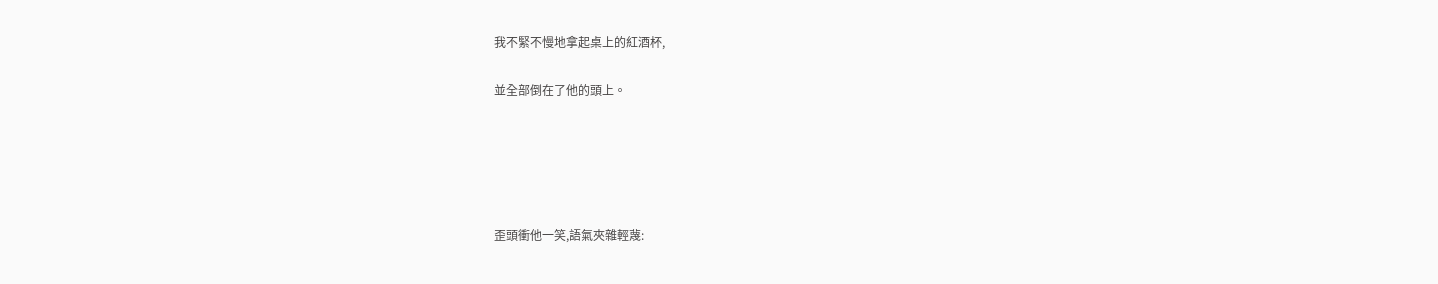我不緊不慢地拿起桌上的紅酒杯,

並全部倒在了他的頭上。





歪頭衝他一笑,語氣夾雜輕蔑: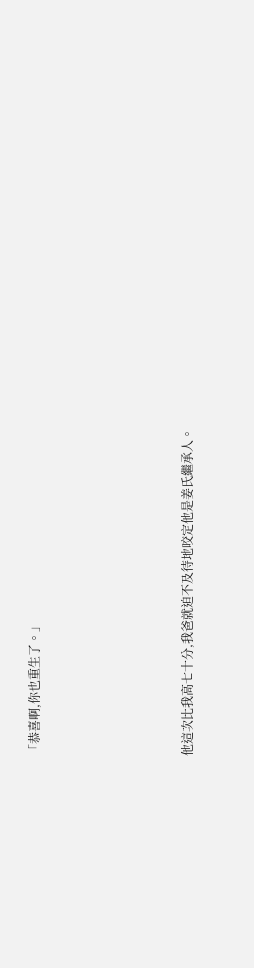「恭喜啊,你也重生了。」





他這次比我高七十分,我爸就迫不及待地咬定他是姜氏繼承人。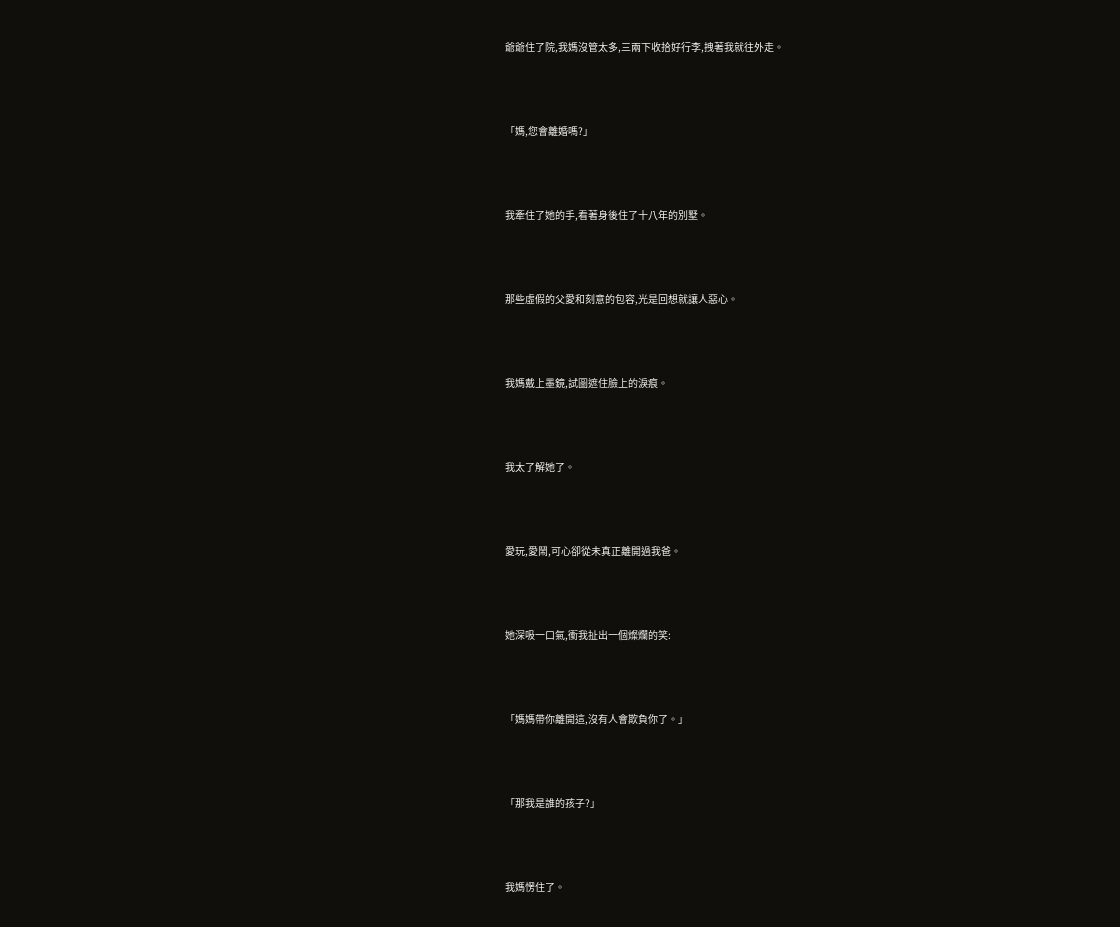爺爺住了院,我媽沒管太多,三兩下收拾好行李,拽著我就往外走。





「媽,您會離婚嗎?」





我牽住了她的手,看著身後住了十八年的別墅。





那些虛假的父愛和刻意的包容,光是回想就讓人惡心。





我媽戴上墨鏡,試圖遮住臉上的淚痕。





我太了解她了。





愛玩,愛鬧,可心卻從未真正離開過我爸。





她深吸一口氣,衝我扯出一個燦爛的笑:





「媽媽帶你離開這,沒有人會欺負你了。」





「那我是誰的孩子?」





我媽愣住了。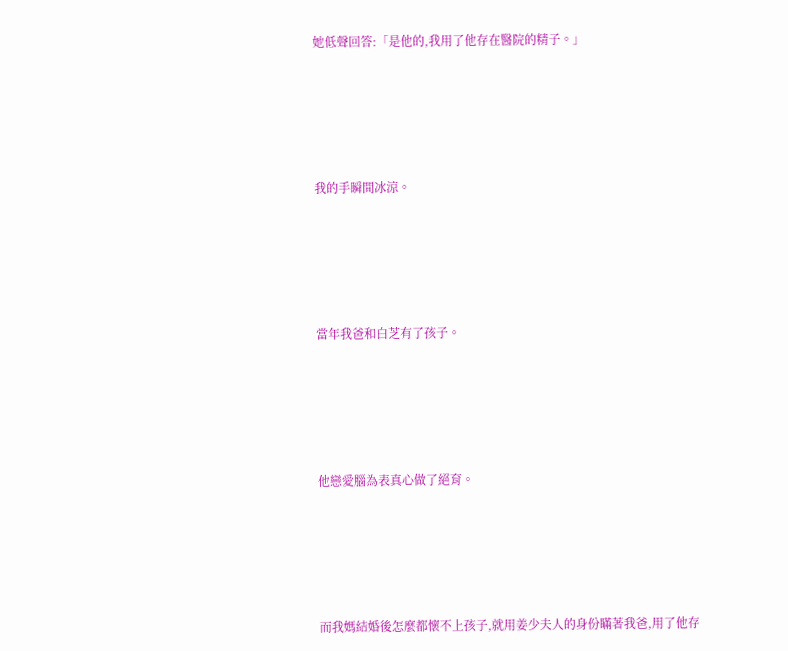她低聲回答:「是他的,我用了他存在醫院的精子。」





我的手瞬間冰涼。





當年我爸和白芝有了孩子。





他戀愛腦為表真心做了絕育。





而我媽結婚後怎麼都懷不上孩子,就用姜少夫人的身份瞞著我爸,用了他存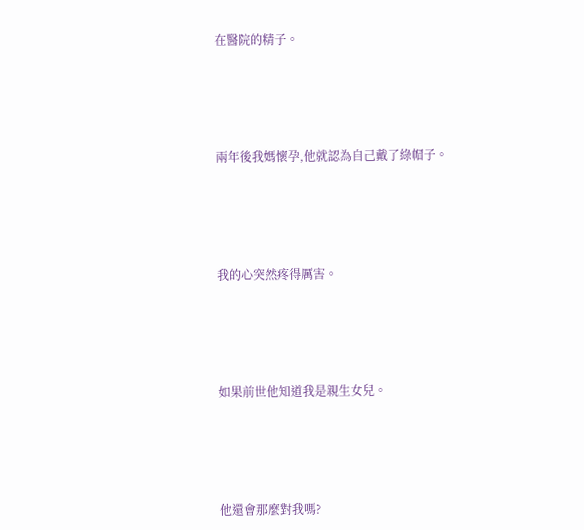在醫院的精子。





兩年後我媽懷孕,他就認為自己戴了綠帽子。





我的心突然疼得厲害。





如果前世他知道我是親生女兒。





他還會那麼對我嗎?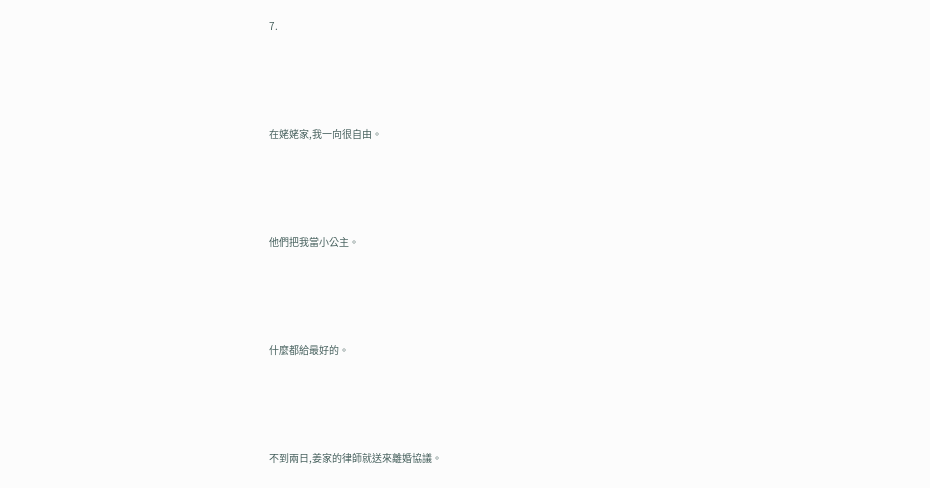7.





在姥姥家,我一向很自由。





他們把我當小公主。





什麼都給最好的。





不到兩日,姜家的律師就送來離婚協議。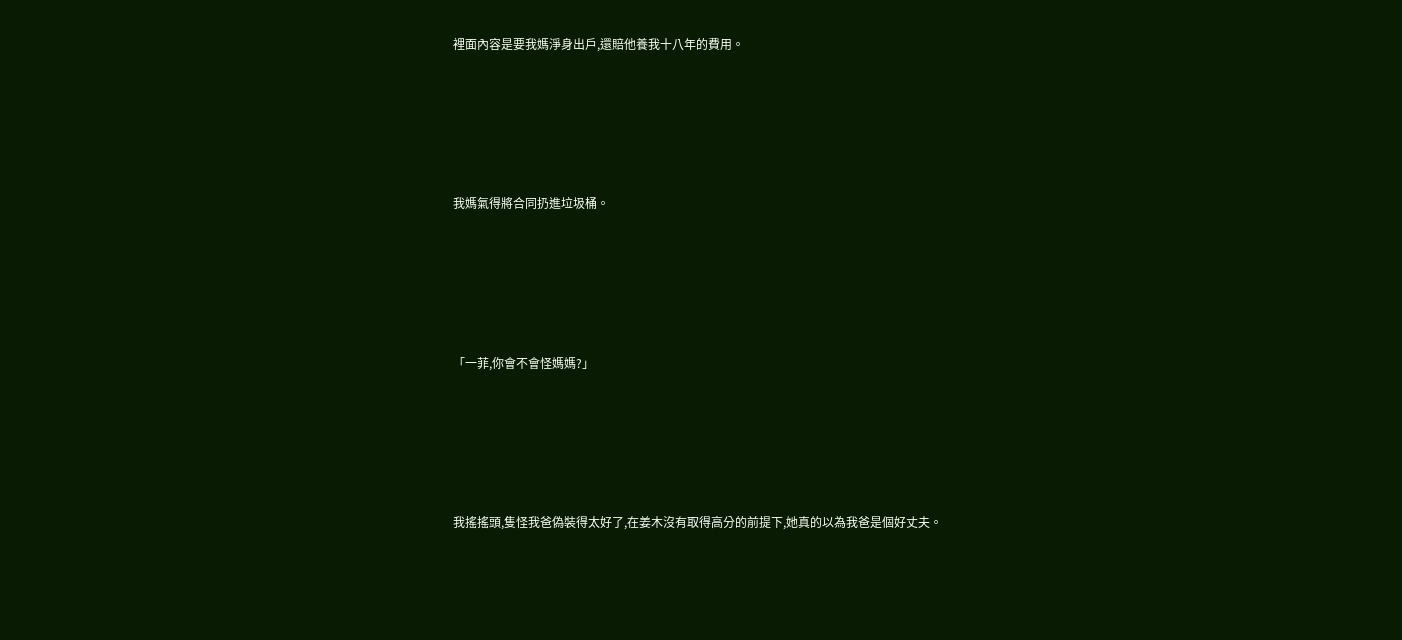裡面內容是要我媽淨身出戶,還賠他養我十八年的費用。





我媽氣得將合同扔進垃圾桶。





「一菲,你會不會怪媽媽?」





我搖搖頭,隻怪我爸偽裝得太好了,在姜木沒有取得高分的前提下,她真的以為我爸是個好丈夫。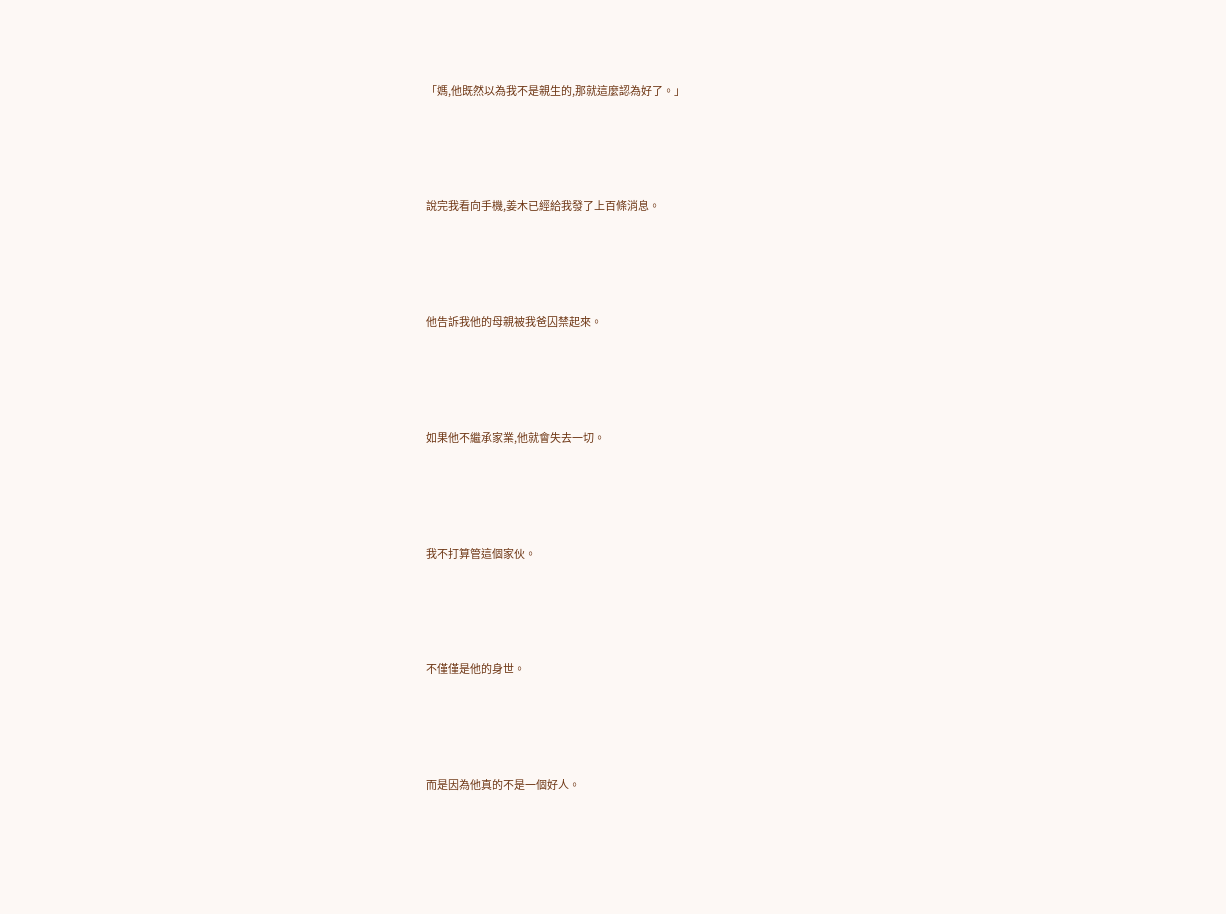「媽,他既然以為我不是親生的,那就這麼認為好了。」





說完我看向手機,姜木已經給我發了上百條消息。





他告訴我他的母親被我爸囚禁起來。





如果他不繼承家業,他就會失去一切。





我不打算管這個家伙。





不僅僅是他的身世。





而是因為他真的不是一個好人。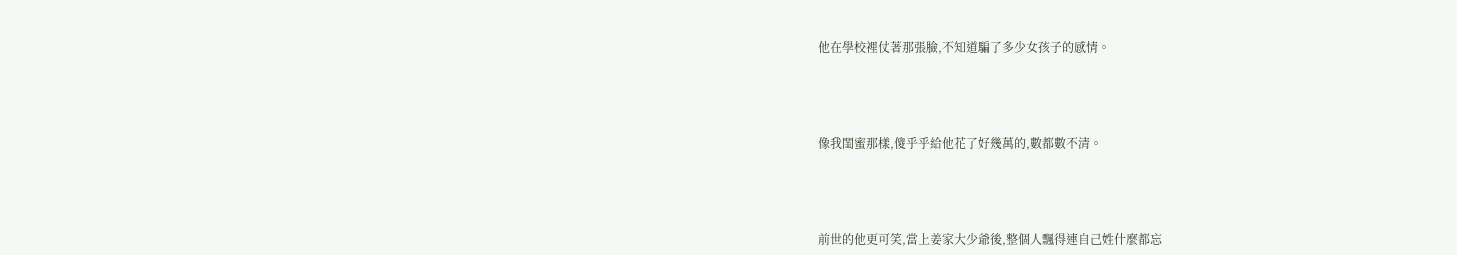他在學校裡仗著那張臉,不知道騙了多少女孩子的感情。





像我閨蜜那樣,傻乎乎給他花了好幾萬的,數都數不清。





前世的他更可笑,當上姜家大少爺後,整個人飄得連自己姓什麼都忘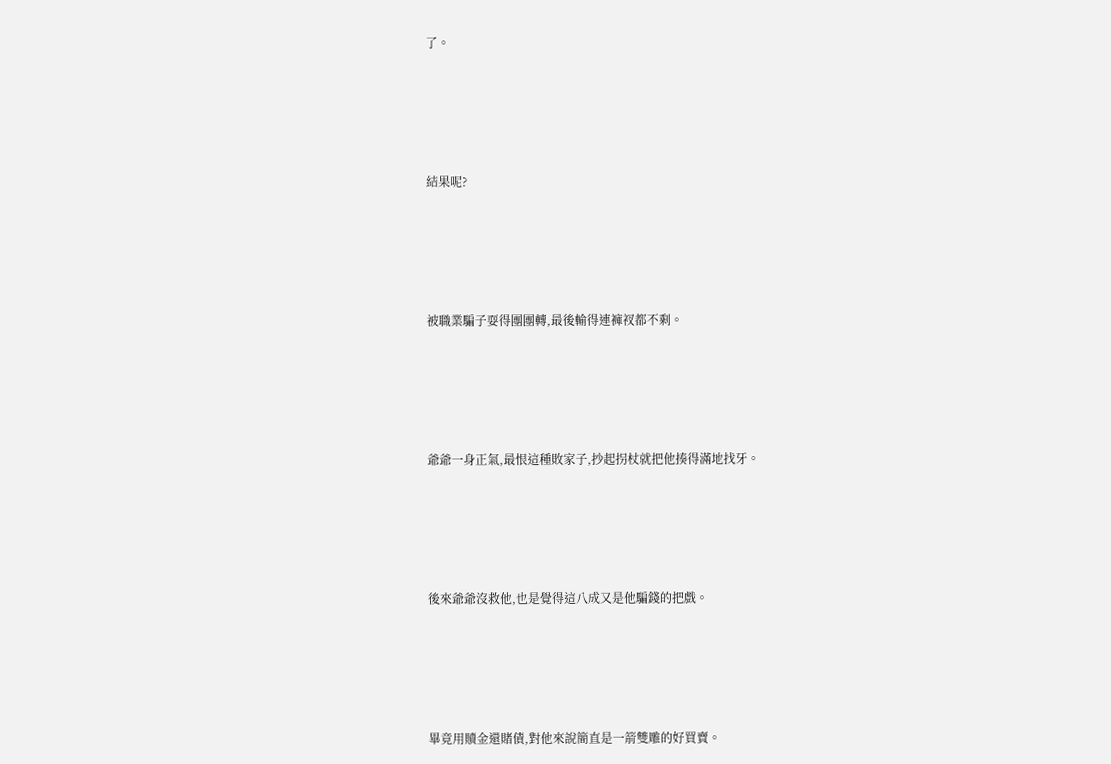了。





結果呢?





被職業騙子耍得團團轉,最後輸得連褲衩都不剩。





爺爺一身正氣,最恨這種敗家子,抄起拐杖就把他揍得滿地找牙。





後來爺爺沒救他,也是覺得這八成又是他騙錢的把戲。





畢竟用贖金還賭債,對他來說簡直是一箭雙雕的好買賣。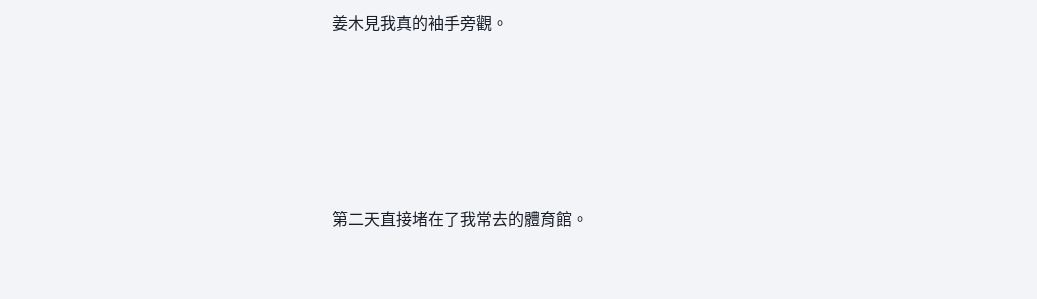姜木見我真的袖手旁觀。





第二天直接堵在了我常去的體育館。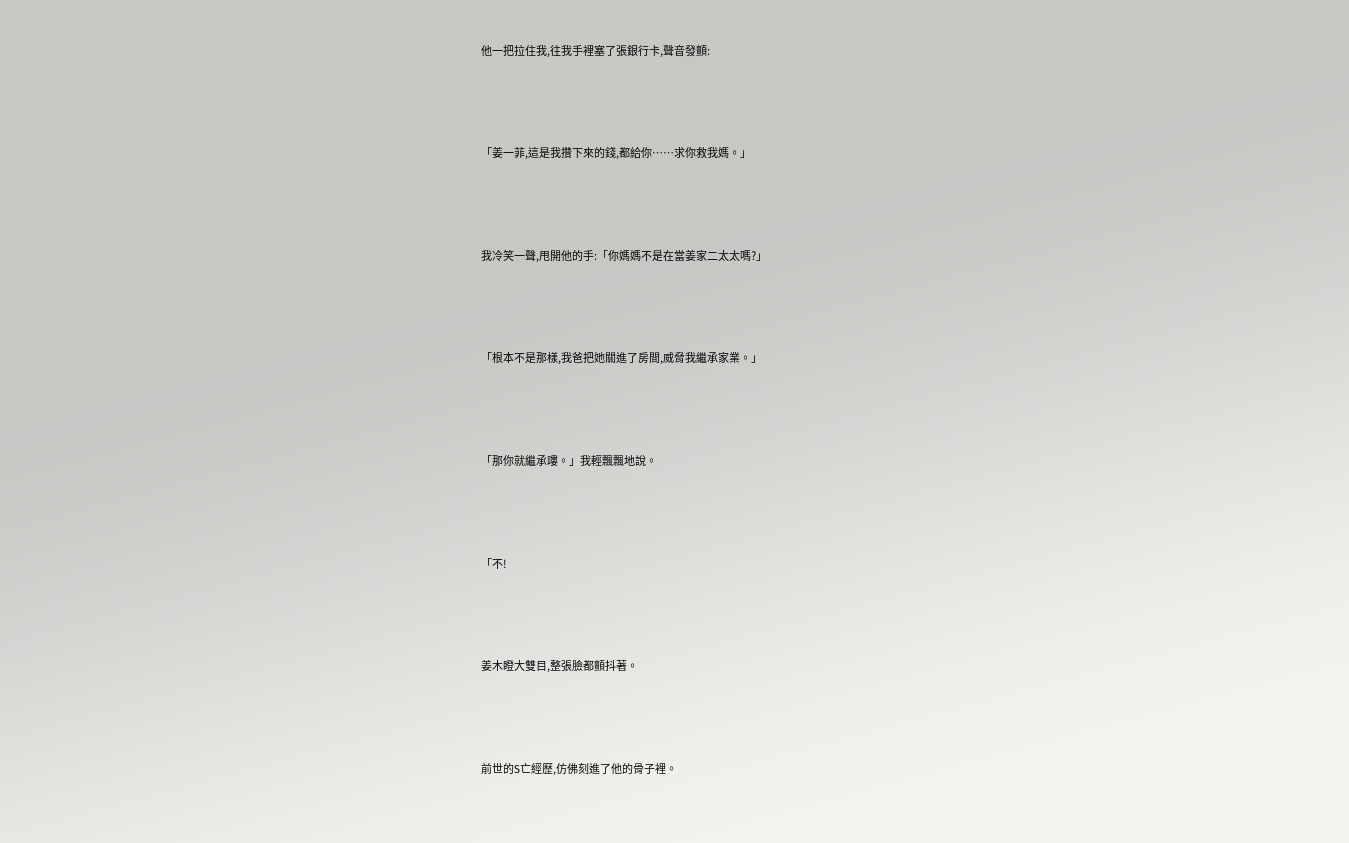他一把拉住我,往我手裡塞了張銀行卡,聲音發顫:





「姜一菲,這是我攢下來的錢,都給你……求你救我媽。」





我冷笑一聲,甩開他的手:「你媽媽不是在當姜家二太太嗎?」





「根本不是那樣,我爸把她關進了房間,威脅我繼承家業。」





「那你就繼承嘍。」我輕飄飄地說。





「不!





姜木瞪大雙目,整張臉都顫抖著。





前世的S亡經歷,仿佛刻進了他的骨子裡。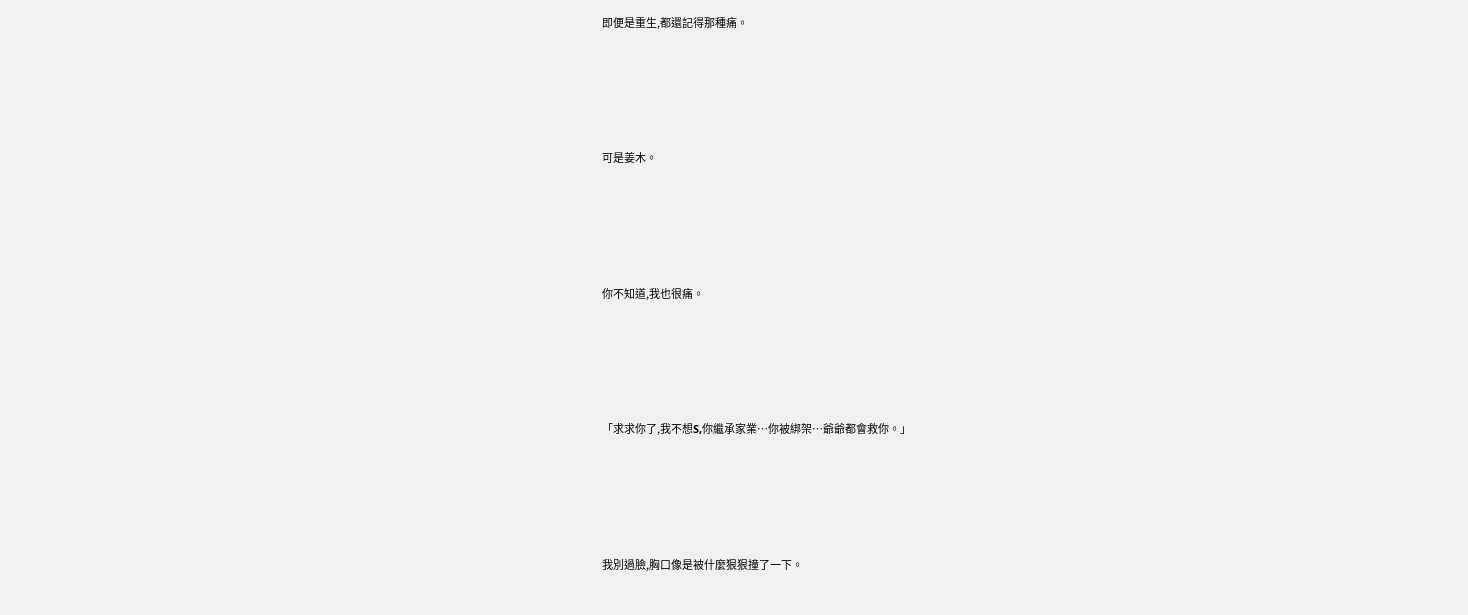即便是重生,都還記得那種痛。





可是姜木。





你不知道,我也很痛。





「求求你了,我不想S,你繼承家業…你被綁架…爺爺都會救你。」





我別過臉,胸口像是被什麼狠狠撞了一下。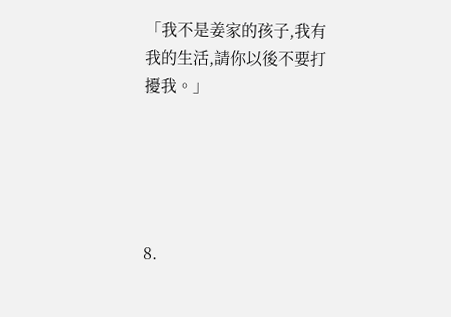「我不是姜家的孩子,我有我的生活,請你以後不要打擾我。」





8.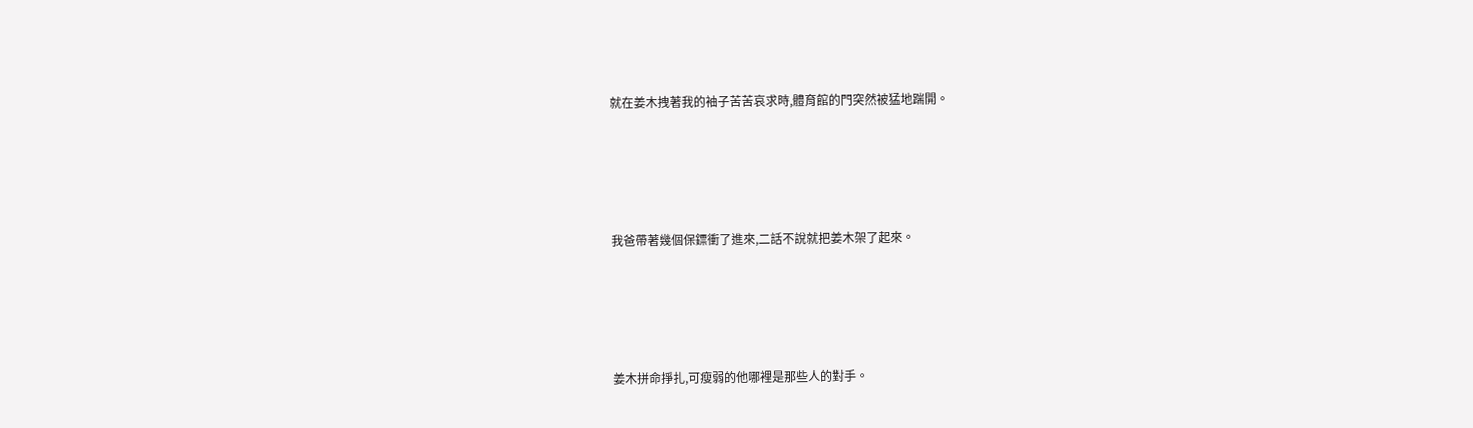就在姜木拽著我的袖子苦苦哀求時,體育館的門突然被猛地踹開。





我爸帶著幾個保鏢衝了進來,二話不說就把姜木架了起來。





姜木拼命掙扎,可瘦弱的他哪裡是那些人的對手。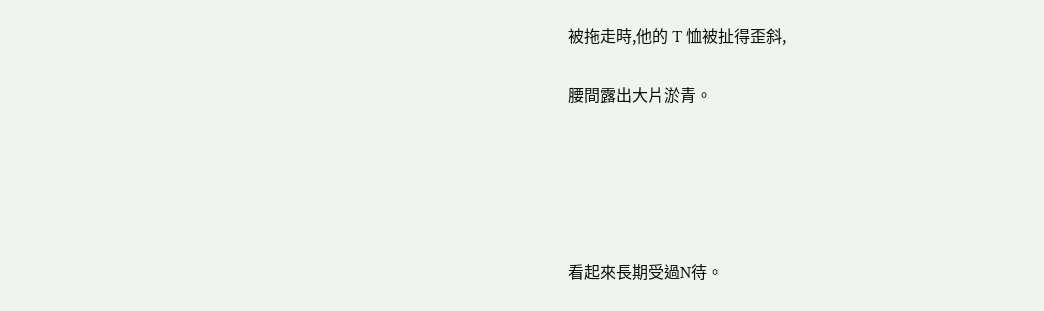被拖走時,他的 T 恤被扯得歪斜,

腰間露出大片淤青。





看起來長期受過N待。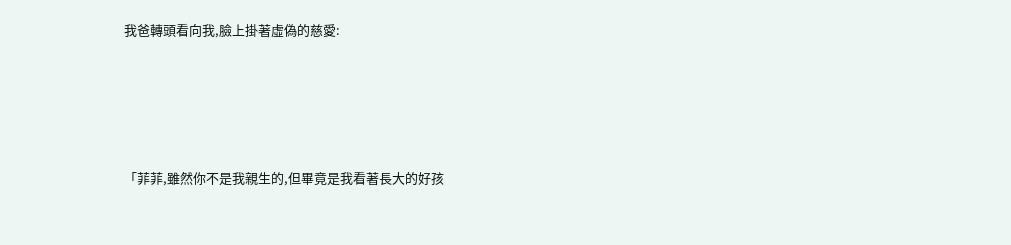我爸轉頭看向我,臉上掛著虛偽的慈愛:





「菲菲,雖然你不是我親生的,但畢竟是我看著長大的好孩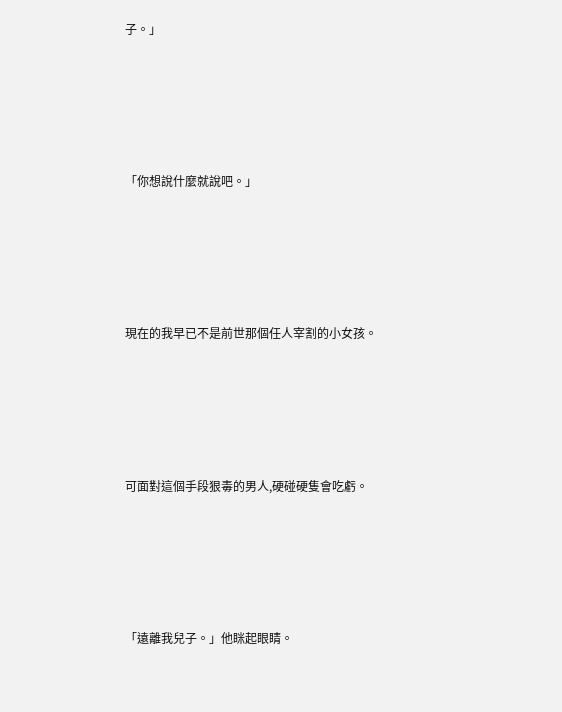子。」





「你想說什麼就說吧。」





現在的我早已不是前世那個任人宰割的小女孩。





可面對這個手段狠毒的男人,硬碰硬隻會吃虧。





「遠離我兒子。」他眯起眼睛。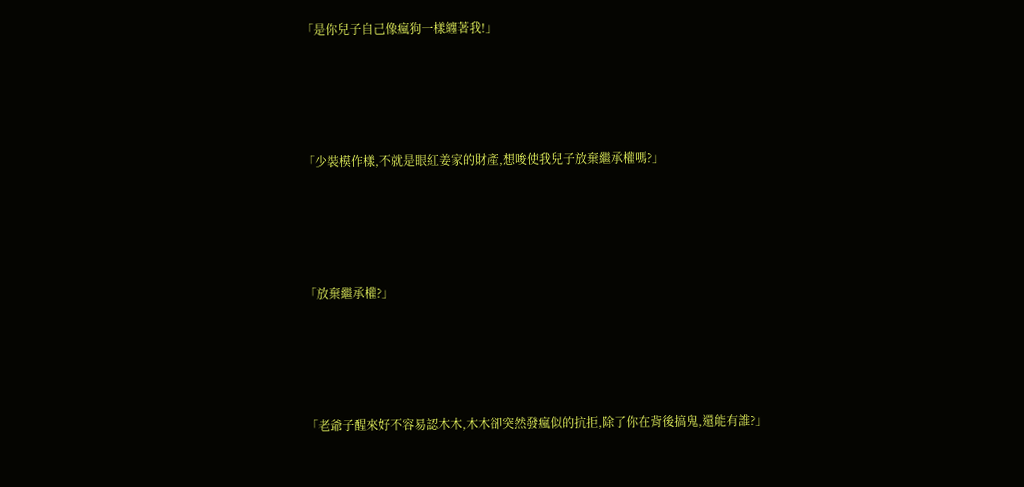「是你兒子自己像瘋狗一樣纏著我!」





「少裝模作樣,不就是眼紅姜家的財產,想唆使我兒子放棄繼承權嗎?」





「放棄繼承權?」





「老爺子醒來好不容易認木木,木木卻突然發瘋似的抗拒,除了你在背後搞鬼,還能有誰?」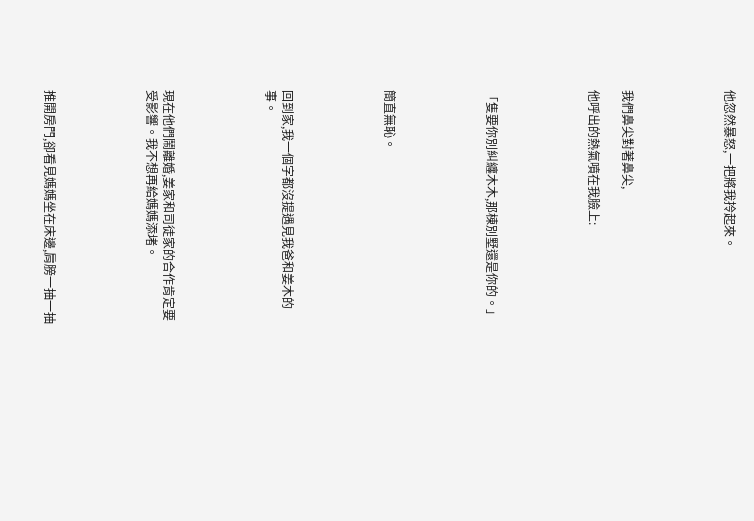他忽然暴怒,一把將我拎起來。





我們鼻尖對著鼻尖,

他呼出的熱氣噴在我臉上:





「隻要你別糾纏木木,那棟別墅還是你的。」





簡直無恥。





回到家,我一個字都沒提遇見我爸和姜木的事。





現在他們鬧離婚,姜家和司徒家的合作肯定要受影響。我不想再給媽媽添堵。





推開房門,卻看見媽媽坐在床邊,肩膀一抽一抽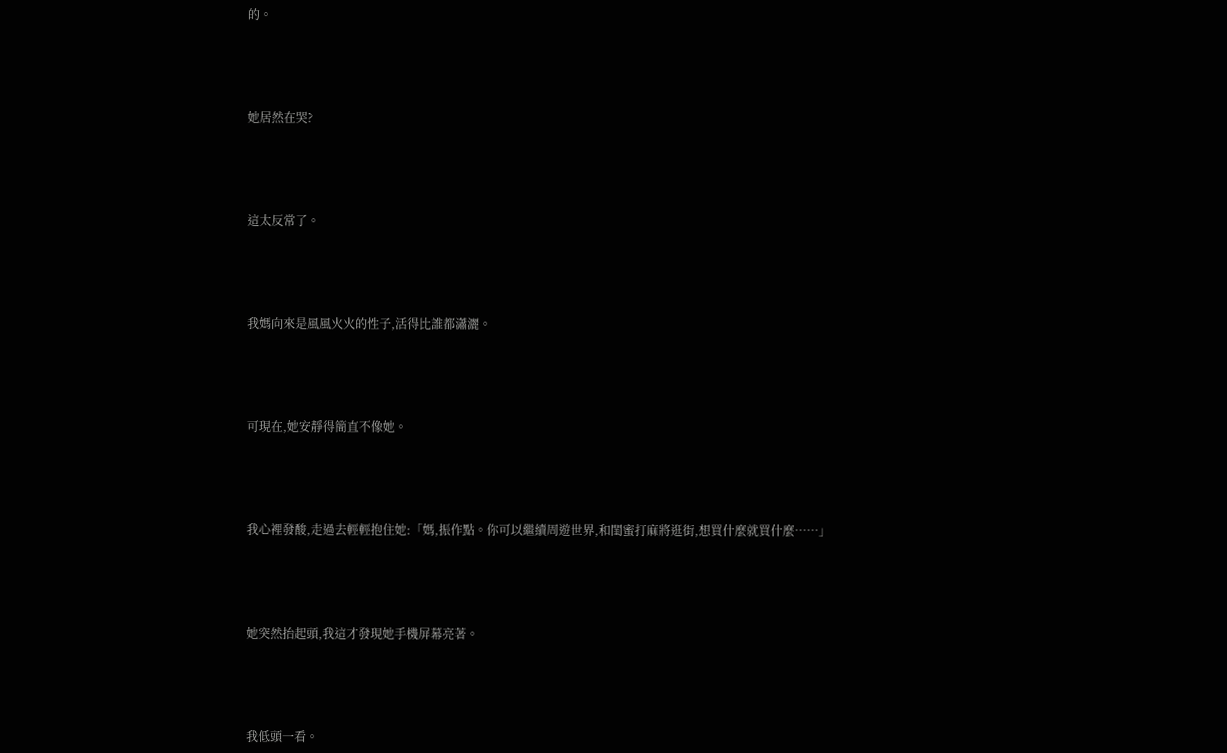的。





她居然在哭?





這太反常了。





我媽向來是風風火火的性子,活得比誰都瀟灑。





可現在,她安靜得簡直不像她。





我心裡發酸,走過去輕輕抱住她:「媽,振作點。你可以繼續周遊世界,和閨蜜打麻將逛街,想買什麼就買什麼……」





她突然抬起頭,我這才發現她手機屏幕亮著。





我低頭一看。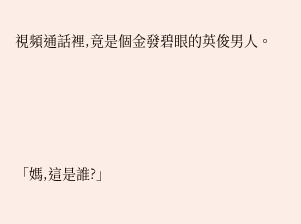視頻通話裡,竟是個金發碧眼的英俊男人。





「媽,這是誰?」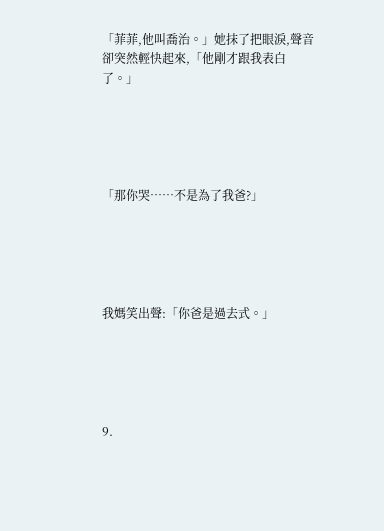「菲菲,他叫喬治。」她抹了把眼淚,聲音卻突然輕快起來,「他剛才跟我表白了。」





「那你哭……不是為了我爸?」





我媽笑出聲:「你爸是過去式。」





9.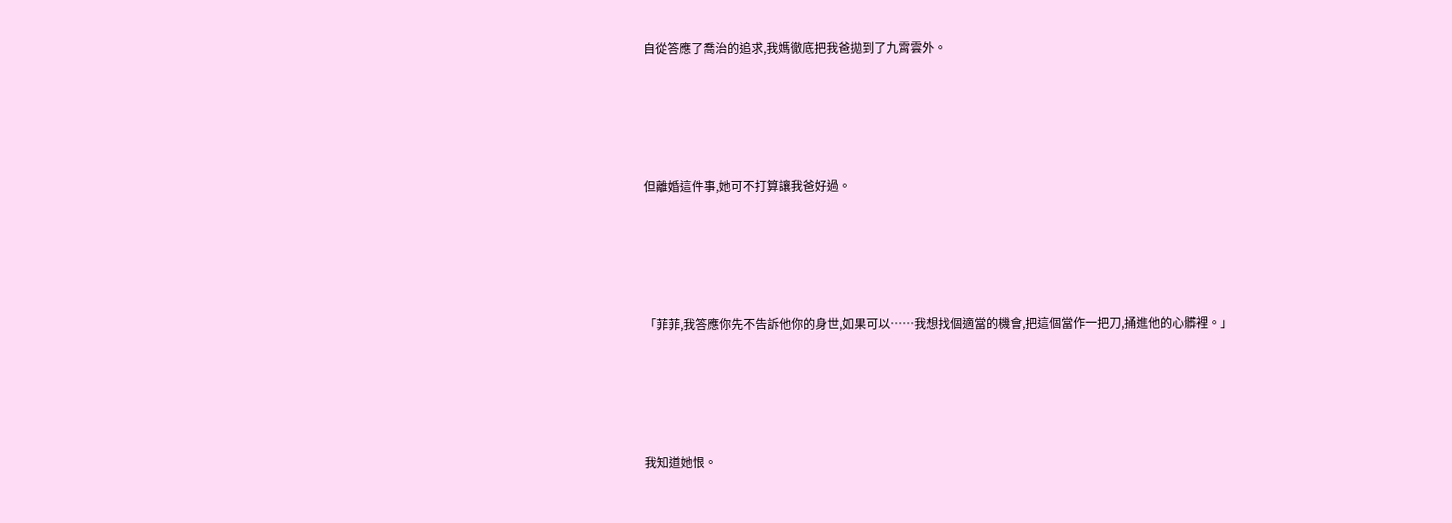自從答應了喬治的追求,我媽徹底把我爸拋到了九霄雲外。





但離婚這件事,她可不打算讓我爸好過。





「菲菲,我答應你先不告訴他你的身世,如果可以……我想找個適當的機會,把這個當作一把刀,捅進他的心髒裡。」





我知道她恨。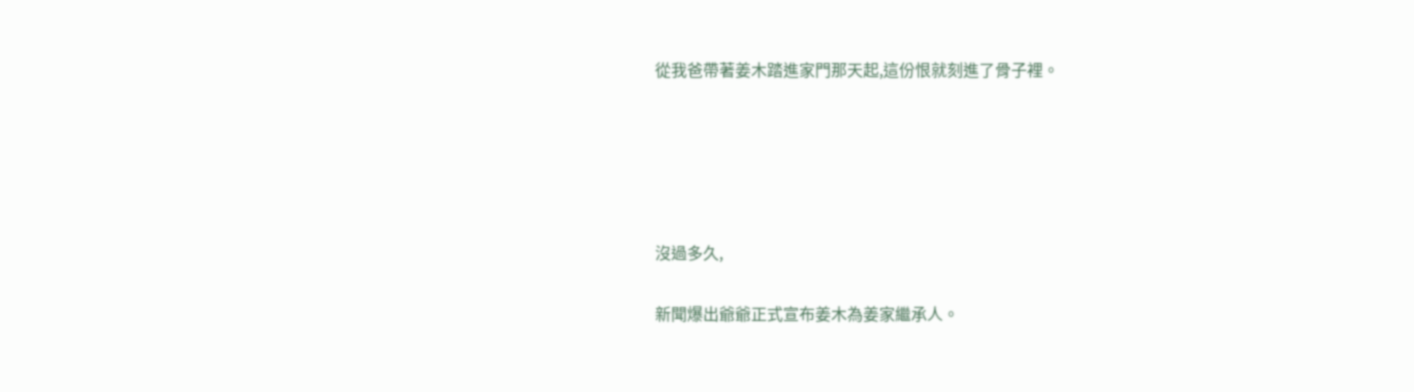從我爸帶著姜木踏進家門那天起,這份恨就刻進了骨子裡。





沒過多久,

新聞爆出爺爺正式宣布姜木為姜家繼承人。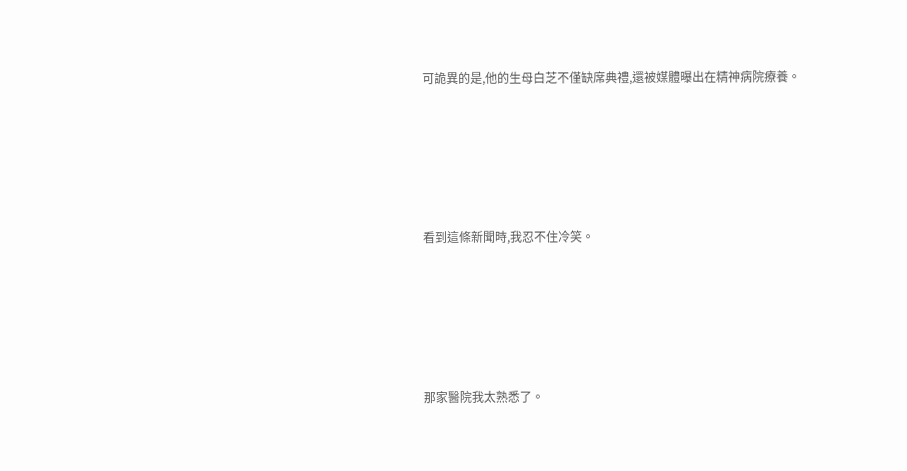可詭異的是,他的生母白芝不僅缺席典禮,還被媒體曝出在精神病院療養。





看到這條新聞時,我忍不住冷笑。





那家醫院我太熟悉了。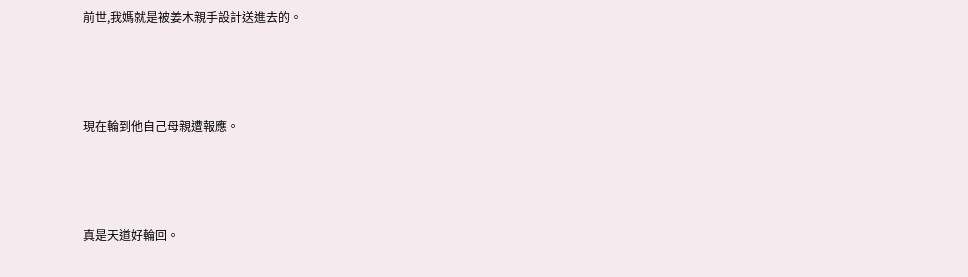前世,我媽就是被姜木親手設計送進去的。





現在輪到他自己母親遭報應。





真是天道好輪回。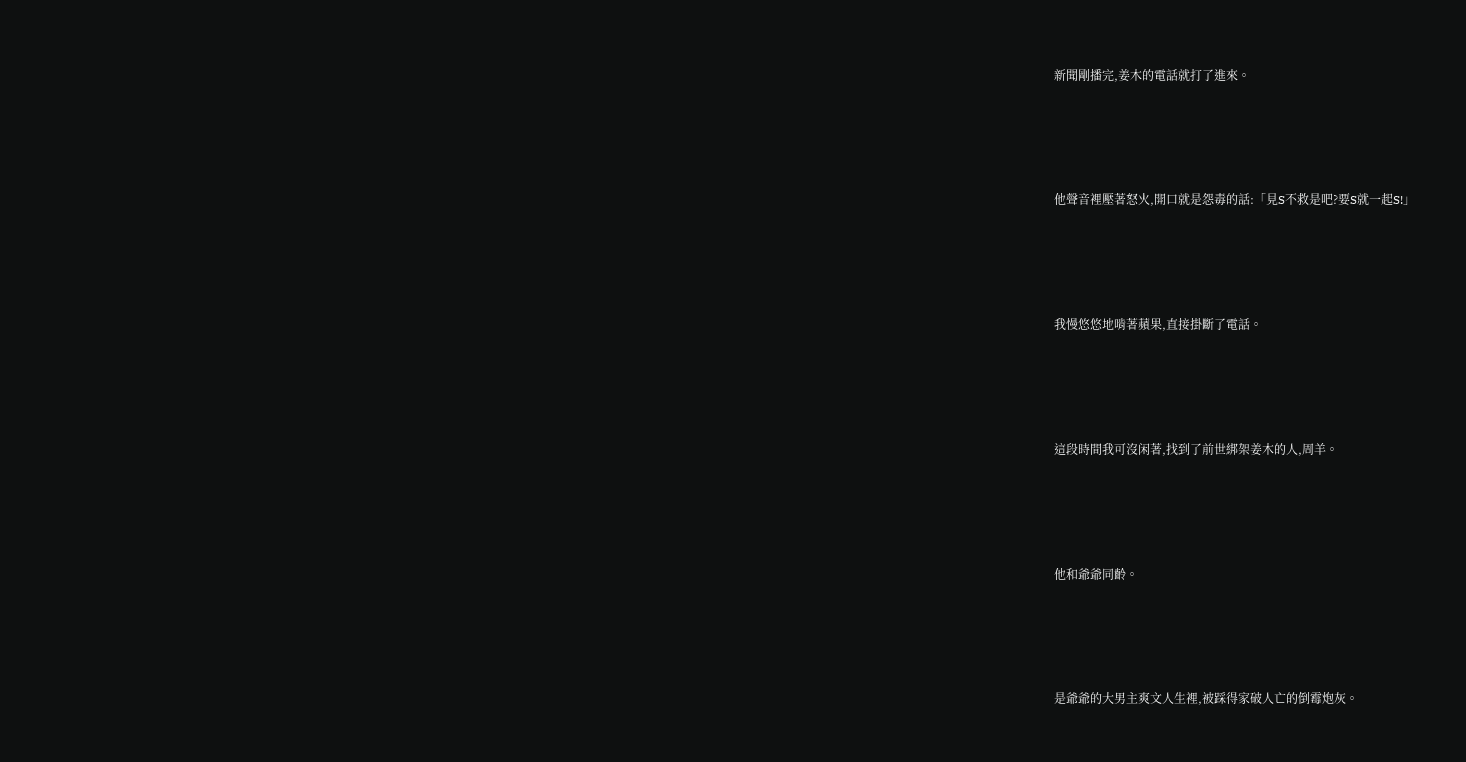新聞剛播完,姜木的電話就打了進來。





他聲音裡壓著怒火,開口就是怨毒的話:「見S不救是吧?要S就一起S!」





我慢悠悠地啃著蘋果,直接掛斷了電話。





這段時間我可沒闲著,找到了前世綁架姜木的人,周羊。





他和爺爺同齡。





是爺爺的大男主爽文人生裡,被踩得家破人亡的倒霉炮灰。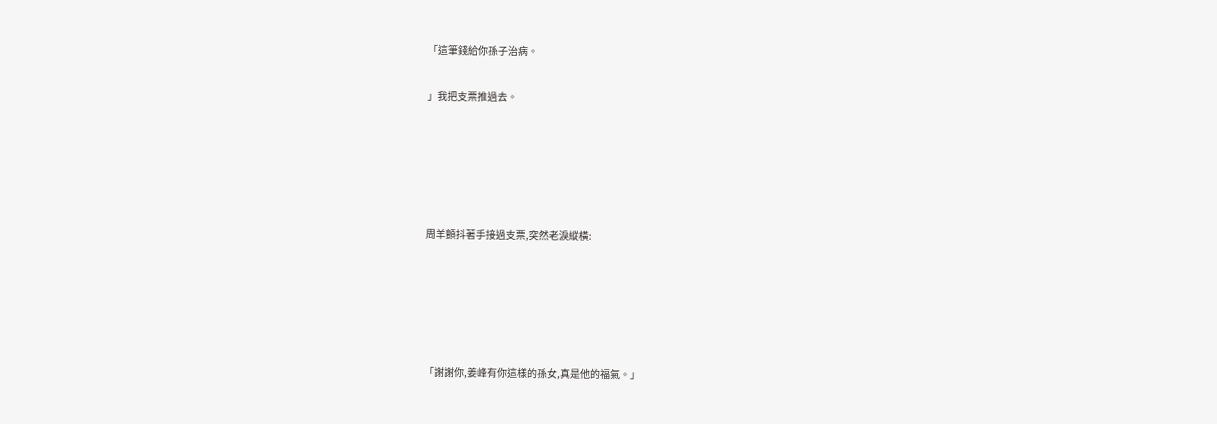「這筆錢給你孫子治病。

」我把支票推過去。





周羊顫抖著手接過支票,突然老淚縱橫:





「謝謝你,姜峰有你這樣的孫女,真是他的福氣。」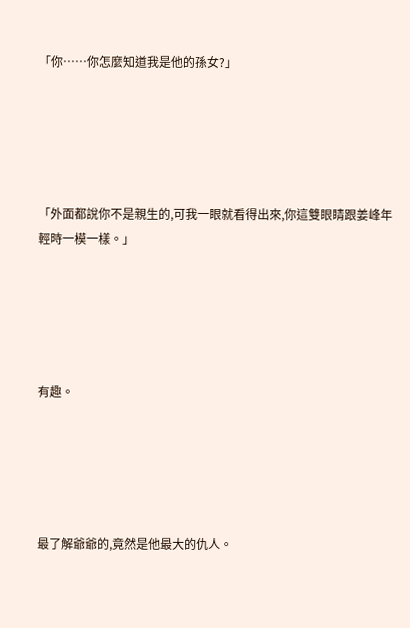「你……你怎麼知道我是他的孫女?」





「外面都說你不是親生的,可我一眼就看得出來,你這雙眼睛跟姜峰年輕時一模一樣。」





有趣。





最了解爺爺的,竟然是他最大的仇人。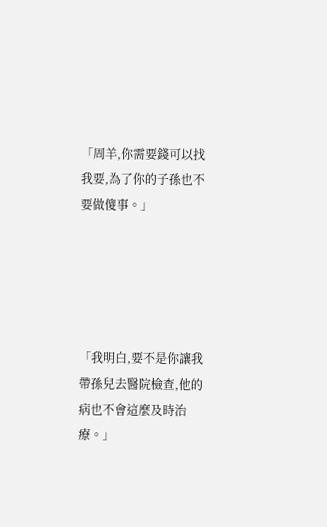「周羊,你需要錢可以找我要,為了你的子孫也不要做傻事。」





「我明白,要不是你讓我帶孫兒去醫院檢查,他的病也不會這麼及時治療。」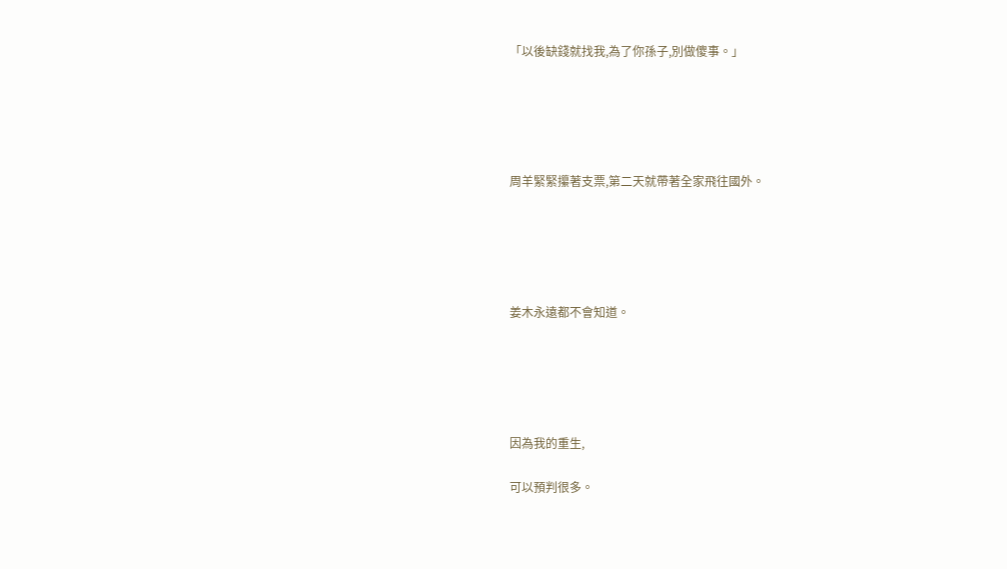「以後缺錢就找我,為了你孫子,別做傻事。」





周羊緊緊攥著支票,第二天就帶著全家飛往國外。





姜木永遠都不會知道。





因為我的重生,

可以預判很多。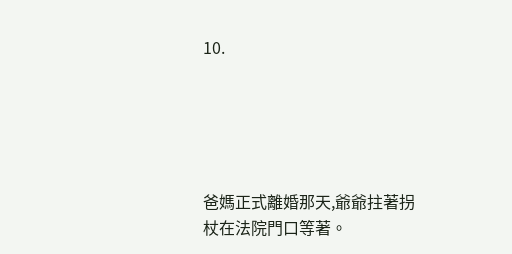10.





爸媽正式離婚那天,爺爺拄著拐杖在法院門口等著。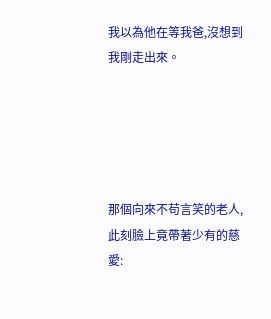我以為他在等我爸,沒想到我剛走出來。





那個向來不苟言笑的老人,此刻臉上竟帶著少有的慈愛: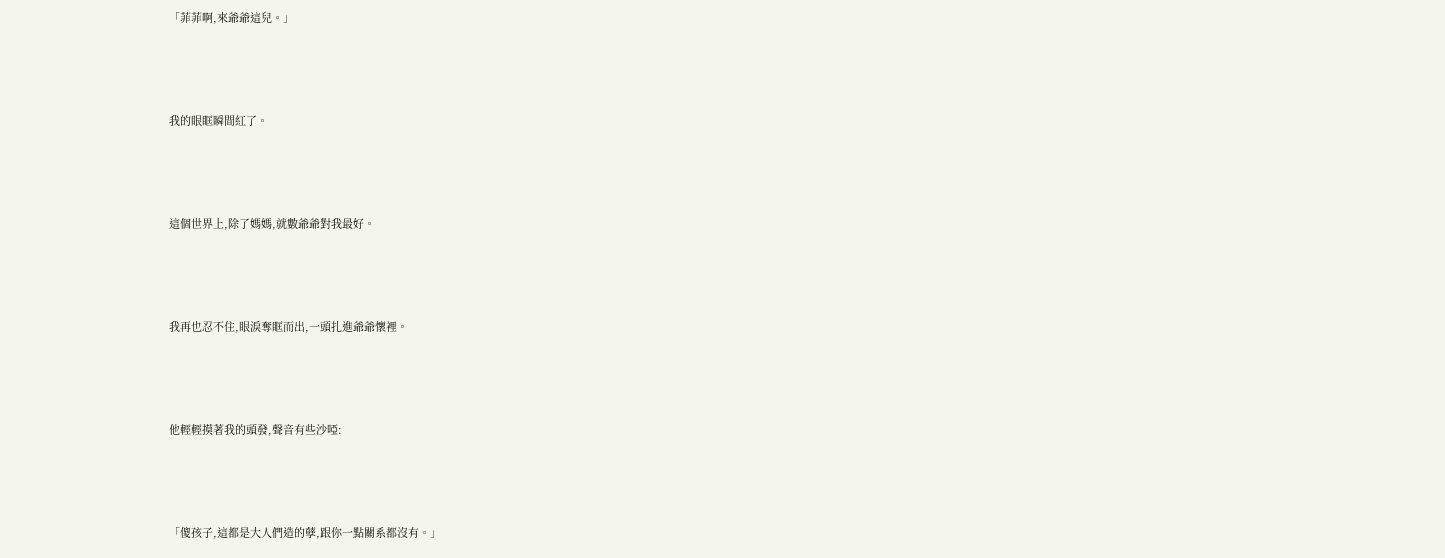「菲菲啊,來爺爺這兒。」





我的眼眶瞬間紅了。





這個世界上,除了媽媽,就數爺爺對我最好。





我再也忍不住,眼淚奪眶而出,一頭扎進爺爺懷裡。





他輕輕摸著我的頭發,聲音有些沙啞:





「傻孩子,這都是大人們造的孽,跟你一點關系都沒有。」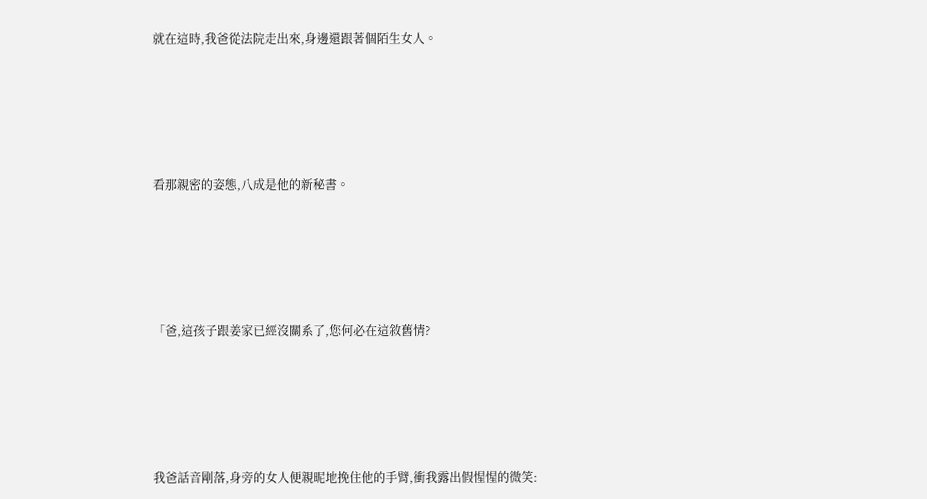就在這時,我爸從法院走出來,身邊還跟著個陌生女人。





看那親密的姿態,八成是他的新秘書。





「爸,這孩子跟姜家已經沒關系了,您何必在這敘舊情?





我爸話音剛落,身旁的女人便親昵地挽住他的手臂,衝我露出假惺惺的微笑: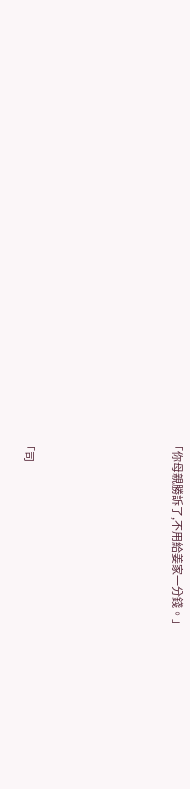「你母親勝訴了,不用給姜家一分錢。」





「司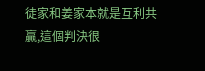徒家和姜家本就是互利共贏,這個判決很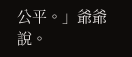公平。」爺爺說。